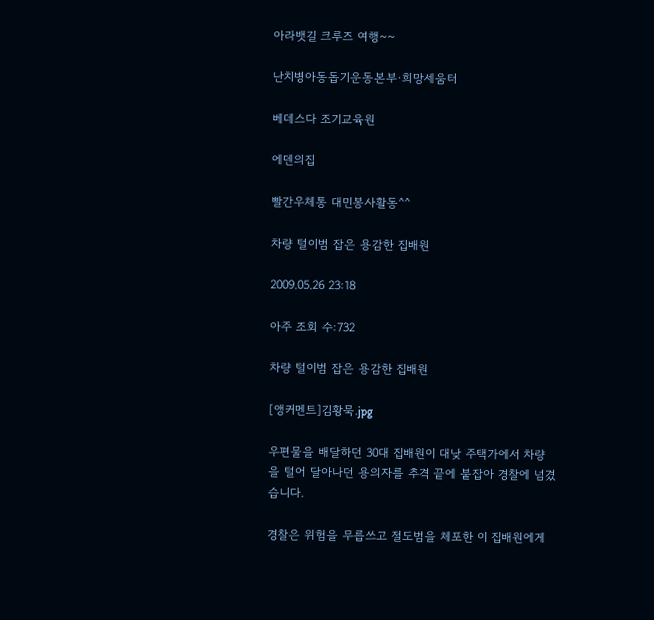아라뱃길 크루즈 여행~~

난치병아동돕기운동본부·희망세움터

베데스다 조기교육원

에덴의집

빨간우체통 대민봉사활동^^

차량 털이범 잡은 용감한 집배원

2009.05.26 23:18

아주 조회 수:732

차량 털이범 잡은 용감한 집배원

[앵커멘트]김황묵.jpg

우편물을 배달하던 30대 집배원이 대낮 주택가에서 차량을 털어 달아나던 용의자를 추격 끝에 붙잡아 경찰에 넘겼습니다.

경찰은 위험을 무릅쓰고 절도범을 체포한 이 집배원에게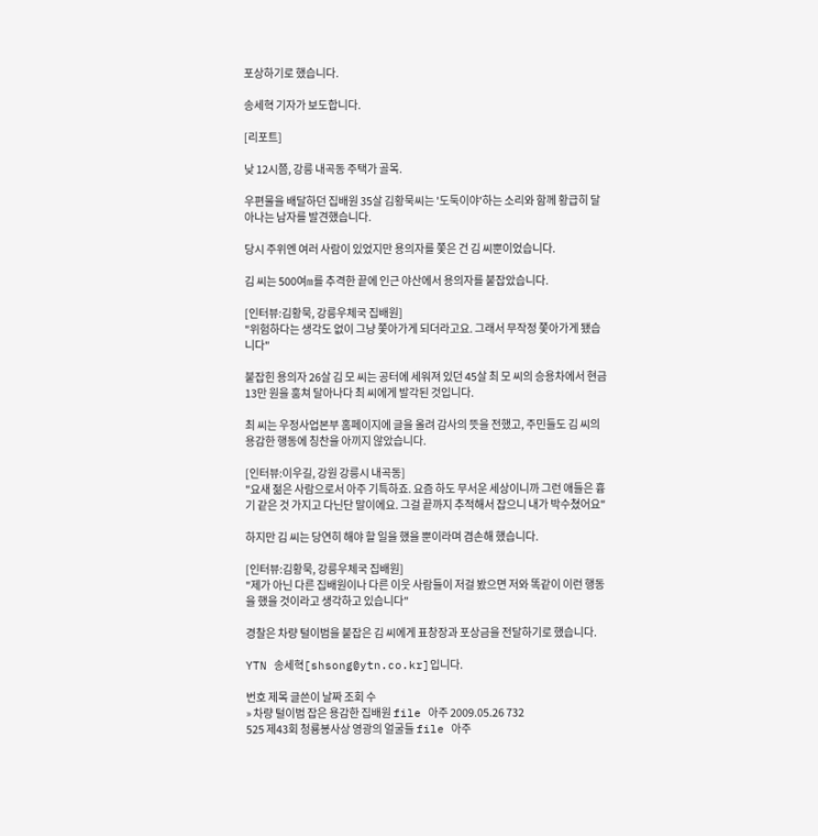포상하기로 했습니다.

송세혁 기자가 보도합니다.

[리포트]

낮 12시쯤, 강릉 내곡동 주택가 골목.

우편물을 배달하던 집배원 35살 김황묵씨는 '도둑이야'하는 소리와 함께 황급히 달아나는 남자를 발견했습니다.

당시 주위엔 여러 사람이 있었지만 용의자를 쫓은 건 김 씨뿐이었습니다.

김 씨는 500여m를 추격한 끝에 인근 야산에서 용의자를 붙잡았습니다.

[인터뷰:김황묵, 강릉우체국 집배원]
"위험하다는 생각도 없이 그냥 쫓아가게 되더라고요. 그래서 무작정 쫓아가게 됐습니다"

붙잡힌 용의자 26살 김 모 씨는 공터에 세워져 있던 45살 최 모 씨의 승용차에서 현금 13만 원을 훔쳐 달아나다 최 씨에게 발각된 것입니다.

최 씨는 우정사업본부 홈페이지에 글을 올려 감사의 뜻을 전했고, 주민들도 김 씨의 용감한 행동에 칭찬을 아끼지 않았습니다.

[인터뷰:이우길, 강원 강릉시 내곡동]
"요새 젊은 사람으로서 아주 기특하죠. 요즘 하도 무서운 세상이니까 그런 애들은 흉기 같은 것 가지고 다닌단 말이에요. 그걸 끝까지 추적해서 잡으니 내가 박수쳤어요"

하지만 김 씨는 당연히 해야 할 일을 했을 뿐이라며 겸손해 했습니다.

[인터뷰:김황묵, 강릉우체국 집배원]
"제가 아닌 다른 집배원이나 다른 이웃 사람들이 저걸 봤으면 저와 똑같이 이런 행동을 했을 것이라고 생각하고 있습니다"

경찰은 차량 털이범을 붙잡은 김 씨에게 표창장과 포상금을 전달하기로 했습니다.

YTN 송세혁[shsong@ytn.co.kr]입니다.

번호 제목 글쓴이 날짜 조회 수
» 차량 털이범 잡은 용감한 집배원 file 아주 2009.05.26 732
525 제43회 청룡봉사상 영광의 얼굴들 file 아주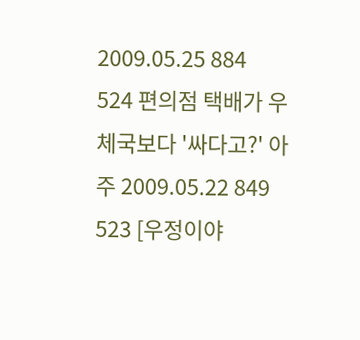2009.05.25 884
524 편의점 택배가 우체국보다 '싸다고?' 아주 2009.05.22 849
523 [우정이야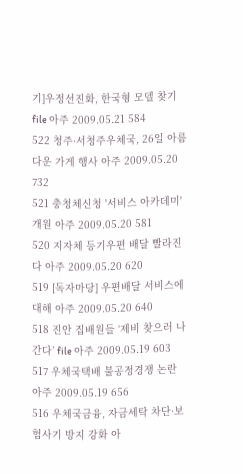기]우정선진화, 한국형 모델 찾기 file 아주 2009.05.21 584
522 청주·서청주우체국, 26일 아름다운 가게 행사 아주 2009.05.20 732
521 충청체신청 '서비스 아카데미' 개원 아주 2009.05.20 581
520 지자체 등기우편 배달 빨라진다 아주 2009.05.20 620
519 [독자마당] 우편배달 서비스에 대해 아주 2009.05.20 640
518 진안 집배원들 ‘제비 찾으러 나간다’ file 아주 2009.05.19 603
517 우체국택배 불공정경쟁 논란 아주 2009.05.19 656
516 우체국금융, 자금세탁 차단·보험사기 방지 강화 아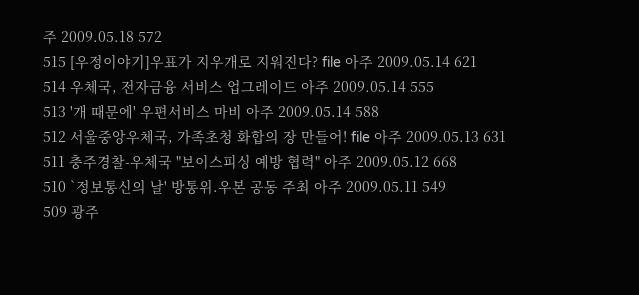주 2009.05.18 572
515 [우정이야기]우표가 지우개로 지워진다? file 아주 2009.05.14 621
514 우체국, 전자금융 서비스 업그레이드 아주 2009.05.14 555
513 '개 때문에' 우편서비스 마비 아주 2009.05.14 588
512 서울중앙우체국, 가족초청 화합의 장 만들어! file 아주 2009.05.13 631
511 충주경찰-우체국 "보이스피싱 예방 협력" 아주 2009.05.12 668
510 `정보통신의 날' 방통위.우본 공동 주최 아주 2009.05.11 549
509 광주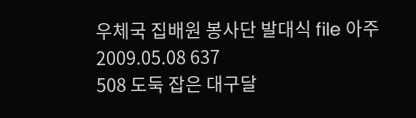우체국 집배원 봉사단 발대식 file 아주 2009.05.08 637
508 도둑 잡은 대구달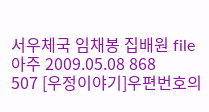서우체국 임채봉 집배원 file 아주 2009.05.08 868
507 [우정이야기]우편번호의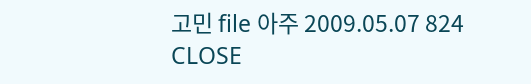고민 file 아주 2009.05.07 824
CLOSE